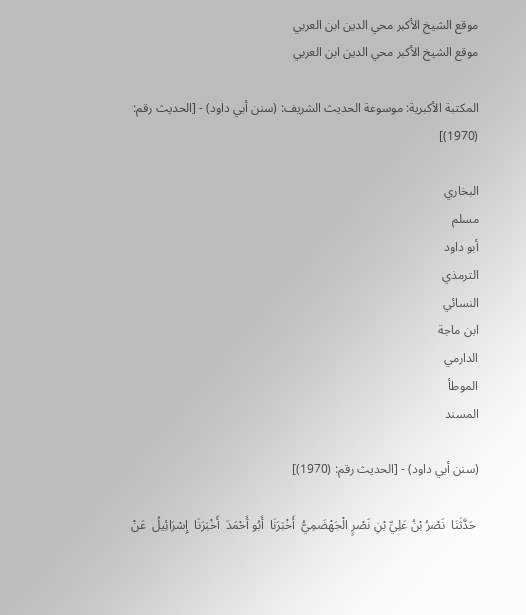موقع الشيخ الأكبر محي الدين ابن العربي
موقع الشيخ الأكبر محي الدين ابن العربي

المكتبة الأكبرية: موسوعة الحديث الشريف: (سنن أبي داود) - [الحديث رقم: (1970)]

البخاري
مسلم
أبو داود
الترمذي
النسائي
ابن ماجة
الدارمي
الموطأ
المسند

(سنن أبي داود) - [الحديث رقم: (1970)]

 حَدَّثَنَا  نَصْرُ بْنُ عَلِيِّ بْنِ نَصْرٍ الْجَهْضَمِيُّ  أَخْبَرَنَا  أَبُو أَحْمَدَ  أَخْبَرَنَا  إِسْرَائِيلُ  عَنْ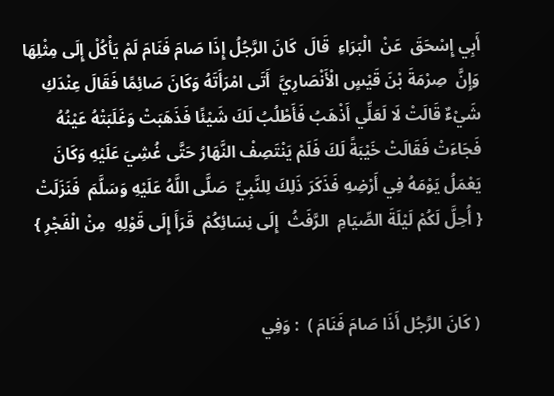أَبِي إِسْحَقَ  عَنْ  الْبَرَاءِ  قَالَ  كَانَ الرَّجُلُ إِذَا صَامَ فَنَامَ لَمْ يَأْكُلْ إِلَى مِثْلِهَا وَإِنَّ  صِرْمَةَ بْنَ قَيْسٍ الْأَنْصَارِيَّ  أَتَى امْرَأَتَهُ وَكَانَ صَائِمًا فَقَالَ عِنْدَكِ شَيْءٌ قَالَتْ لَا لَعَلِّي أَذْهَبُ فَأَطْلُبُ لَكَ شَيْئًا فَذَهَبَتْ وَغَلَبَتْهُ عَيْنُهُ فَجَاءَتْ فَقَالَتْ خَيْبَةً لَكَ فَلَمْ يَنْتَصِفْ النَّهَارُ حَتَّى غُشِيَ عَلَيْهِ وَكَانَ يَعْمَلُ يَوْمَهُ فِي أَرْضِهِ فَذَكَرَ ذَلِكَ لِلنَّبِيِّ  صَلَّى اللَّهُ عَلَيْهِ وَسَلَّمَ  فَنَزَلَتْ  { أُحِلَّ لَكُمْ لَيْلَةَ الصِّيَامِ  الرَّفَثُ  إِلَى نِسَائِكُمْ  قَرَأَ إِلَى قَوْلِهِ  مِنْ الْفَجْرِ }


 ( كَانَ الرَّجُل أَذَا صَامَ فَنَامَ )  : وَفِي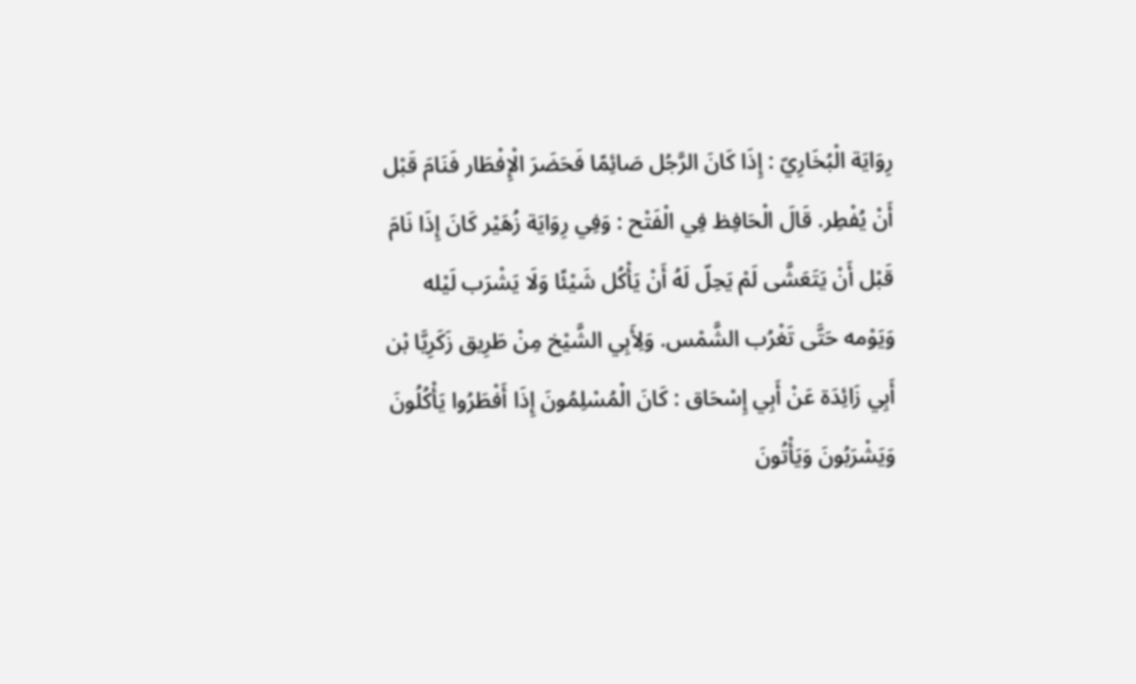رِوَايَة الْبُخَارِيّ : إِذَا كَانَ الرَّجُل صَائِمًا فَحَضَرَ الْإِفْطَار فَنَامَ قَبْل أَنْ يُفْطِر. قَالَ الْحَافِظ فِي الْفَتْح : وَفِي رِوَايَة زُهَيْر كَانَ إِذَا نَامَ قَبْل أَنْ يَتَعَشَّى لَمْ يَحِلّ لَهُ أَنْ يَأْكُل شَيْئًا وَلَا يَشْرَب لَيْله وَيَوْمه حَتَّى تَغْرُب الشَّمْس. وَلِأَبِي الشَّيْخ مِنْ طَرِيق زَكَرِيَّا بْن أَبِي زَائِدَة عَنْ أَبِي إِسْحَاق : كَانَ الْمُسْلِمُونَ إِذَا أَفْطَرُوا يَأْكُلُونَ وَيَشْرَبُونَ وَيَأْتُونَ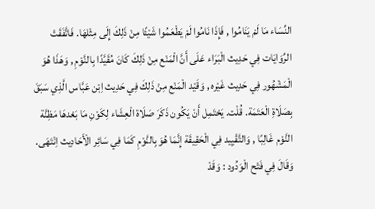النِّسَاء مَا لَمْ يَنَامُوا , فَإِذَا نَامُوا لَمْ يَطْعَمُوا شَيْئًا مِنْ ذَلِكَ إِلَى مِثْلهَا. فَاتَّفَقَتْ الرِّوَايَات فِي حَدِيث الْبَرَاء عَلَى أَنَّ الْمَنْع مِنْ ذَلِكَ كَانَ مُقَيَّدًا بِالنَّوْمِ , وَهَذَا هُوَ الْمَشْهُور فِي حَدِيث غَيْره , وَقَيْد الْمَنْع مِنْ ذَلِكَ فِي حَدِيث اِبْن عَبَّاس الَّذِي سَبَقَ بِصَلَاةِ الْعَتَمَة. قُلْت. يَحْتَمِل أَنْ يَكُون ذَكَرَ صَلَاة الْعِشَاء لِكَوْنِ مَا بَعْدهَا مَظِنَّة النَّوْم غَالِبًا , وَالتَّقْيِيد فِي الْحَقِيقَة إِنَّمَا هُوَ بِالنَّوْمِ كَمَا فِي سَائِر الْأَحَادِيث اِنْتَهَى. وَقَالَ فِي فَتْح الْوَدُود : وَقَدْ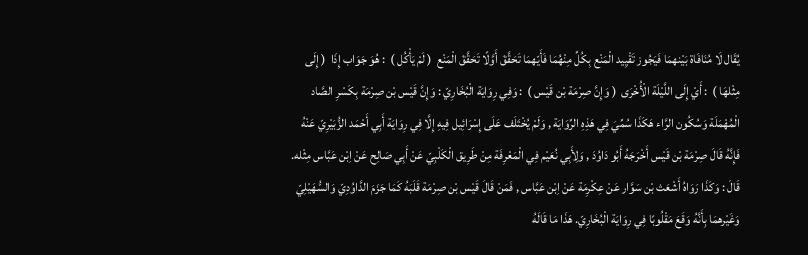يُقَال لَا مُنَافَاة بَيْنهمَا فَيَجُوز تَقْيِيد الْمَنْع بِكُلِّ مِنْهُمَا فَأَيّهمَا تَحَقَّقَ أَوَّلًا تَحَقَّقَ الْمَنْع  ( لَمْ يَأْكُل )  : هُوَ جَوَاب إِذَا  ( إِلَى مِثْلهَا )  : أَيْ إِلَى اللَّيْلَة الْأُخْرَى  ( وَإِنَّ صِرْمَة بْن قَيْس )  : وَفِي رِوَايَة الْبُخَارِيّ : وَإِنَّ قَيْس بْن صِرْمَة بِكَسْرِ الصَّاد الْمُهْمَلَة وَسُكُون الرَّاء هَكَذَا سُمِّيَ فِي هَذِهِ الرِّوَايَة , وَلَمْ يُخْتَلَف عَلَى إِسْرَائِيل فِيهِ إِلَّا فِي رِوَايَة أَبِي أَحْمَد الزُّبَيْرِيّ عَنْهُ فَإِنَّهُ قَالَ صِرْمَة بْن قَيْس أَخْرَجَهُ أَبُو دَاوُدَ , وَلِأَبِي نُعَيْم فِي الْمَعْرِفَة مِنْ طَرِيق الْكَلْبِيّ عَنْ أَبِي صَالِح عَنْ اِبْن عَبَّاس مِثْله. قَالَ : وَكَذَا رَوَاهُ أَشْعَث بْن سَوَّار عَنْ عِكْرِمَة عَنْ اِبْن عَبَّاس , فَمَنْ قَالَ قَيْس بْن صِرْمَة قَلَبَهُ كَمَا جَزَمَ الدَّاوُدِيّ وَالسُّهَيْلِيّ وَغَيْرهمَا بِأَنَّهُ وَقَعَ مَقْلُوبًا فِي رِوَايَة الْبُخَارِيّ. هَذَا مَا قَالَهُ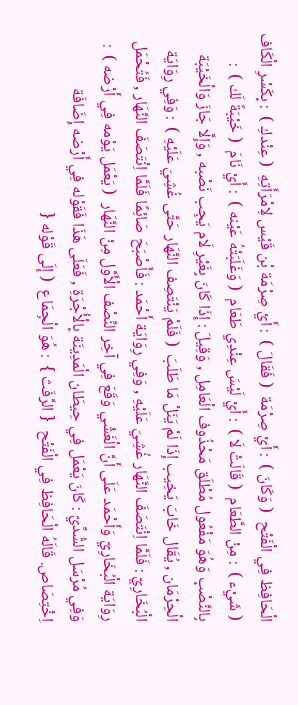الْحَافِظ فِي الْفَتْح  ( وَكَانَ )  : أَيْ صِرْمَة  ( فَقَالَ )  : أَيْ صِرْمَة بْن قَيْس لِامْرَأَتِهِ  ( عِنْدكِ )  : بِكَسْرِ الْكَاف  ( شَيْء )  : مِنْ الطَّعَام  ( قَالَتْ لَا )  : أَيْ لَيْسَ عِنْدِي طَعَام  ( وَغَلَبَتْهُ عَيْنه )  : أَيْ نَامَ  ( خَيْبَةً لَك )  : بِالنَّصْبِ وَهُوَ مَفْعُول مُطْلَق مَحْذُوف الْعَامِل , وَقِيلَ : إِذَا كَانَ بِغَيْرِ لَام يَجِب نَصْبه , وَإِلَّا جَازَ وَالْخَيْبَة الْحِرْمَان , يُقَال خَابَ يَخِيب إِذَا لَمْ يَنَلْ مَا طَلَبَ  ( فَلَمْ يَنْتَصِف النَّهَار حَتَّى غُشِيَ عَلَيْهِ )  : وَفِي رِوَايَة الْبُخَارِيّ : فَلَمَّا اِنْتَصَفَ النَّهَار غُشِيَ عَلَيْهِ , وَفِي رِوَايَة أَحْمَد : فَأَصْبَحَ صَائِمًا فَلَمَّا اِنْتَصَفَ النَّهَار , فَتُحْمَل رِوَايَة الْبُخَارِيّ وَأَحْمَد عَلَى أَنَّ الْغَشْي وَقَعَ فِي آخِر النِّصْف الْأَوَّل مِنْ النَّهَار  ( يَعْمَل يَوْمه فِي أَرْضه )  : وَفِي مُرْسَل السُّدِّيّ : كَانَ يَعْمَل فِي حِيطَان الْمَدِينَة بِالْأُجْرَةِ , فَعَلَى هَذَا فَقَوْله فِي أَرْضه إِضَافَة اِخْتِصَاص. قَالَهُ الْحَافِظ فِي الْفَتْح  { الرَّفَث }  : هُوَ الْجِمَاع  ( إِلَى قَوْله {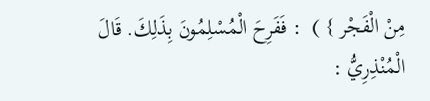مِنْ الْفَجْر } )  : فَفَرِحَ الْمُسْلِمُونَ بِذَلِكَ. قَالَ الْمُنْذِرِيُّ :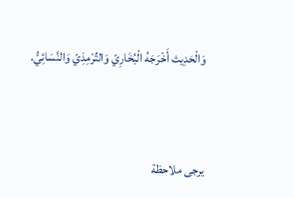وَالْحَدِيث أَخْرَجَهُ الْبُخَارِيّ وَالتِّرْمِذِيّ وَالنَّسَائِيُّ.



يرجى ملاحظة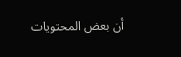أن بعض المحتويات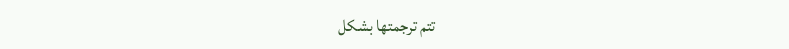تتم ترجمتها بشكل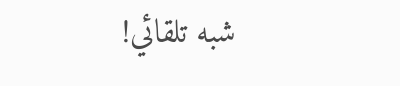شبه تلقائي!